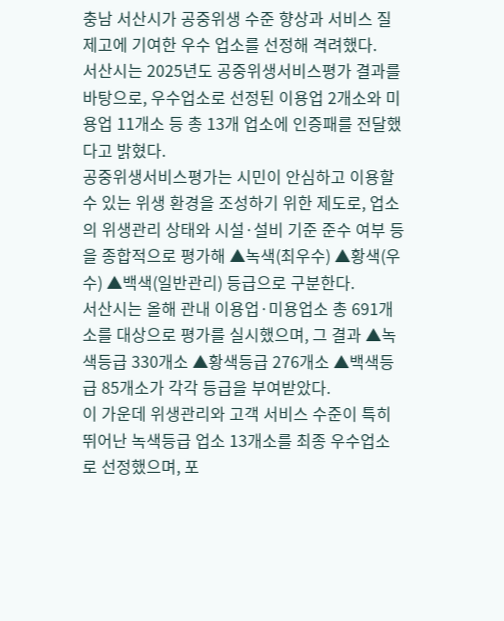충남 서산시가 공중위생 수준 향상과 서비스 질 제고에 기여한 우수 업소를 선정해 격려했다.
서산시는 2025년도 공중위생서비스평가 결과를 바탕으로, 우수업소로 선정된 이용업 2개소와 미용업 11개소 등 총 13개 업소에 인증패를 전달했다고 밝혔다.
공중위생서비스평가는 시민이 안심하고 이용할 수 있는 위생 환경을 조성하기 위한 제도로, 업소의 위생관리 상태와 시설·설비 기준 준수 여부 등을 종합적으로 평가해 ▲녹색(최우수) ▲황색(우수) ▲백색(일반관리) 등급으로 구분한다.
서산시는 올해 관내 이용업·미용업소 총 691개소를 대상으로 평가를 실시했으며, 그 결과 ▲녹색등급 330개소 ▲황색등급 276개소 ▲백색등급 85개소가 각각 등급을 부여받았다.
이 가운데 위생관리와 고객 서비스 수준이 특히 뛰어난 녹색등급 업소 13개소를 최종 우수업소로 선정했으며, 포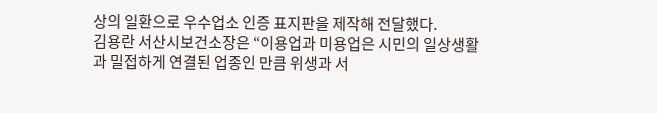상의 일환으로 우수업소 인증 표지판을 제작해 전달했다.
김용란 서산시보건소장은 “이용업과 미용업은 시민의 일상생활과 밀접하게 연결된 업종인 만큼 위생과 서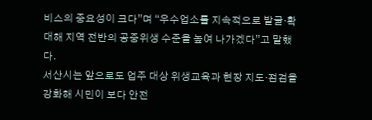비스의 중요성이 크다”며 “우수업소를 지속적으로 발굴·확대해 지역 전반의 공중위생 수준을 높여 나가겠다”고 말했다.
서산시는 앞으로도 업주 대상 위생교육과 현장 지도·점검을 강화해 시민이 보다 안전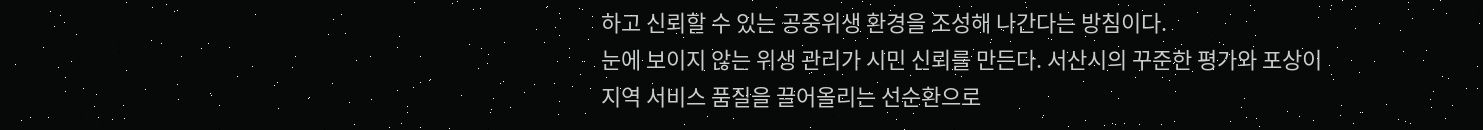하고 신뢰할 수 있는 공중위생 환경을 조성해 나간다는 방침이다.
눈에 보이지 않는 위생 관리가 시민 신뢰를 만든다. 서산시의 꾸준한 평가와 포상이 지역 서비스 품질을 끌어올리는 선순환으로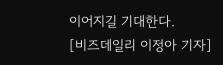이어지길 기대한다.
[비즈데일리 이정아 기자]